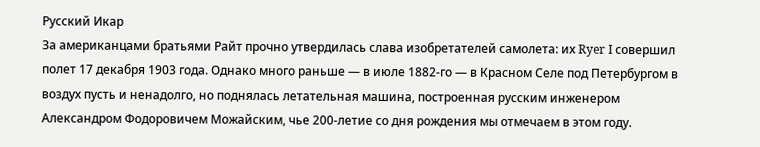Русский Икар
За американцами братьями Райт прочно утвердилась слава изобретателей самолета: их Ryer I совершил полет 17 декабря 1903 года. Однако много раньше — в июле 1882-го — в Красном Селе под Петербургом в воздух пусть и ненадолго, но поднялась летательная машина, построенная русским инженером Александром Фодоровичем Можайским, чье 200-летие со дня рождения мы отмечаем в этом году.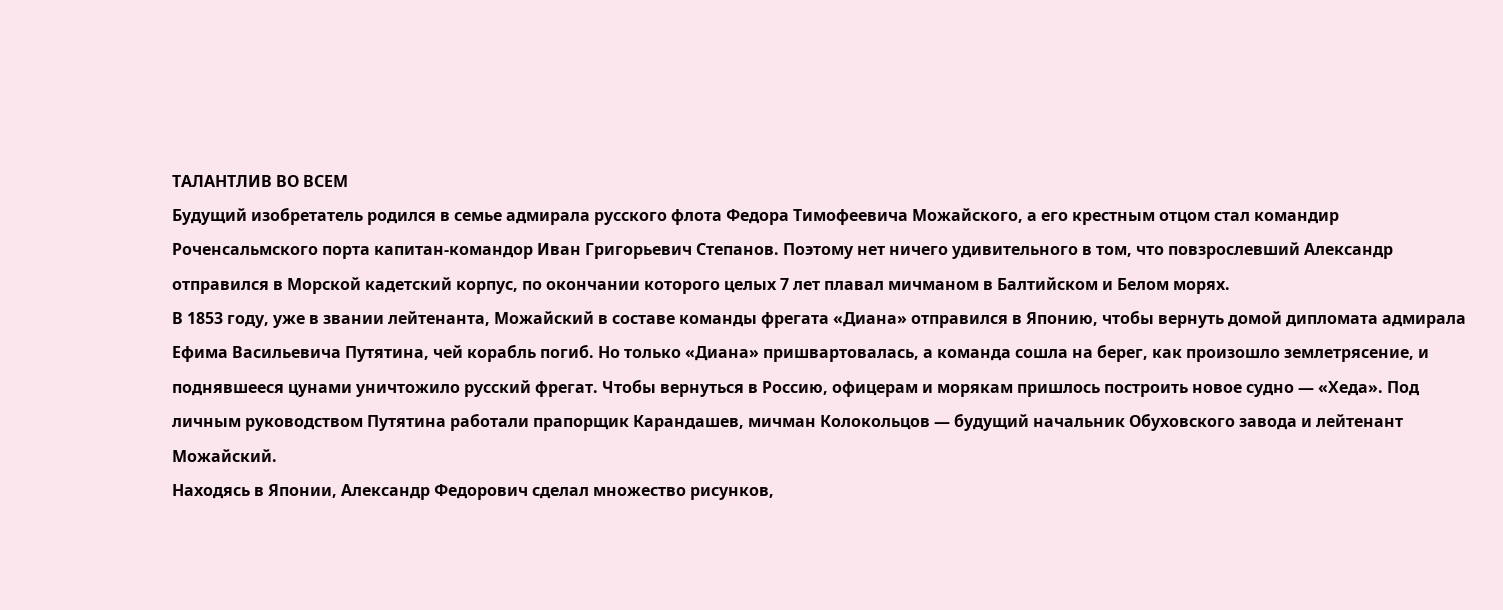ТАЛАНТЛИВ ВО ВСЕМ
Будущий изобретатель родился в семье адмирала русского флота Федора Тимофеевича Можайского, а его крестным отцом стал командир Роченсальмского порта капитан-командор Иван Григорьевич Степанов. Поэтому нет ничего удивительного в том, что повзрослевший Александр отправился в Морской кадетский корпус, по окончании которого целых 7 лет плавал мичманом в Балтийском и Белом морях.
В 1853 году, уже в звании лейтенанта, Можайский в составе команды фрегата «Диана» отправился в Японию, чтобы вернуть домой дипломата адмирала Ефима Васильевича Путятина, чей корабль погиб. Но только «Диана» пришвартовалась, а команда сошла на берег, как произошло землетрясение, и поднявшееся цунами уничтожило русский фрегат. Чтобы вернуться в Россию, офицерам и морякам пришлось построить новое судно — «Хеда». Под личным руководством Путятина работали прапорщик Карандашев, мичман Колокольцов — будущий начальник Обуховского завода и лейтенант Можайский.
Находясь в Японии, Александр Федорович сделал множество рисунков,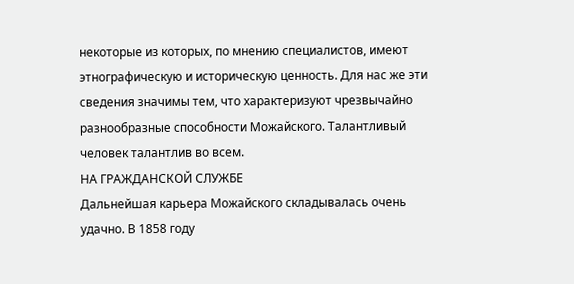некоторые из которых, по мнению специалистов, имеют этнографическую и историческую ценность. Для нас же эти сведения значимы тем, что характеризуют чрезвычайно разнообразные способности Можайского. Талантливый человек талантлив во всем.
НА ГРАЖДАНСКОЙ СЛУЖБЕ
Дальнейшая карьера Можайского складывалась очень удачно. В 1858 году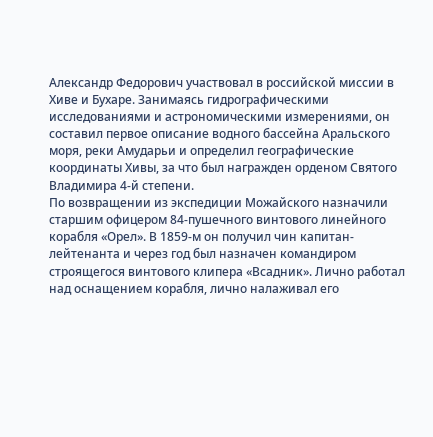Александр Федорович участвовал в российской миссии в Хиве и Бухаре. Занимаясь гидрографическими исследованиями и астрономическими измерениями, он составил первое описание водного бассейна Аральского моря, реки Амударьи и определил географические координаты Хивы, за что был награжден орденом Святого Владимира 4-й степени.
По возвращении из экспедиции Можайского назначили старшим офицером 84-пушечного винтового линейного корабля «Орел». В 1859-м он получил чин капитан-лейтенанта и через год был назначен командиром строящегося винтового клипера «Всадник». Лично работал над оснащением корабля, лично налаживал его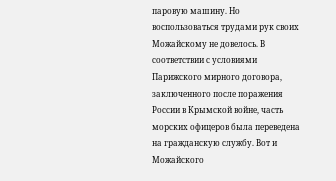паровую машину. Но воспользоваться трудами рук своих Можайскому не довелось. В соответствии с условиями Парижского мирного договора, заключенного после поражения России в Крымской войне, часть морских офицеров была переведена на гражданскую службу. Вот и Можайского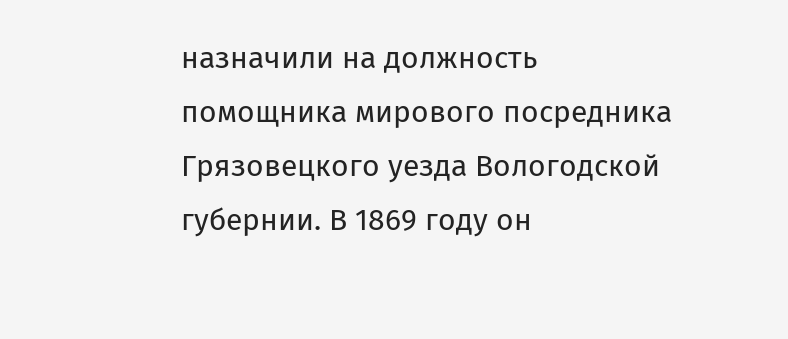назначили на должность помощника мирового посредника Грязовецкого уезда Вологодской губернии. В 1869 году он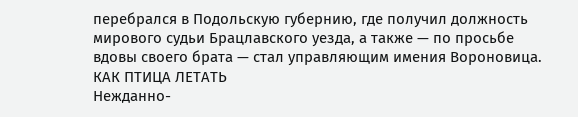перебрался в Подольскую губернию, где получил должность мирового судьи Брацлавского уезда, а также — по просьбе вдовы своего брата — стал управляющим имения Вороновица.
КАК ПТИЦА ЛЕТАТЬ
Нежданно-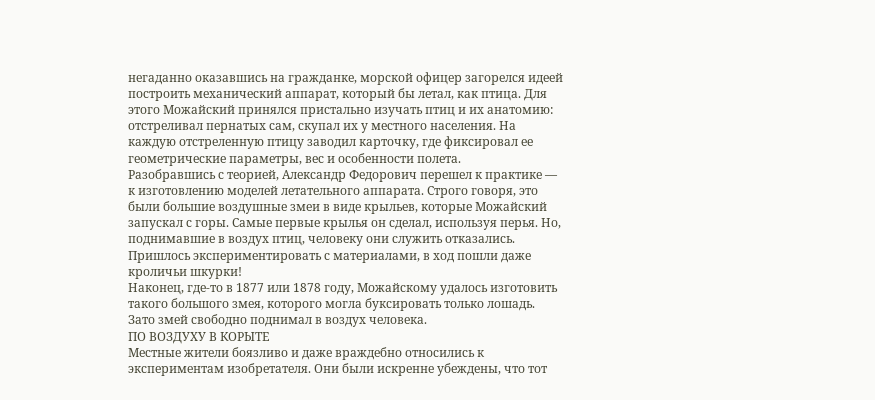негаданно оказавшись на гражданке, морской офицер загорелся идеей построить механический аппарат, который бы летал, как птица. Для этого Можайский принялся пристально изучать птиц и их анатомию: отстреливал пернатых сам, скупал их у местного населения. На каждую отстреленную птицу заводил карточку, где фиксировал ее геометрические параметры, вес и особенности полета.
Разобравшись с теорией, Александр Федорович перешел к практике — к изготовлению моделей летательного аппарата. Строго говоря, это были большие воздушные змеи в виде крыльев, которые Можайский запускал с горы. Самые первые крылья он сделал, используя перья. Но, поднимавшие в воздух птиц, человеку они служить отказались. Пришлось экспериментировать с материалами, в ход пошли даже кроличьи шкурки!
Наконец, где-то в 1877 или 1878 году, Можайскому удалось изготовить такого большого змея, которого могла буксировать только лошадь. Зато змей свободно поднимал в воздух человека.
ПО ВОЗДУХУ В КОРЫТЕ
Местные жители боязливо и даже враждебно относились к экспериментам изобретателя. Они были искренне убеждены, что тот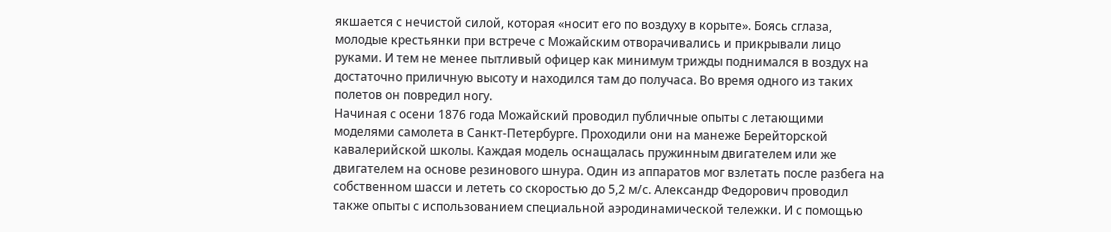якшается с нечистой силой, которая «носит его по воздуху в корыте». Боясь сглаза, молодые крестьянки при встрече с Можайским отворачивались и прикрывали лицо руками. И тем не менее пытливый офицер как минимум трижды поднимался в воздух на достаточно приличную высоту и находился там до получаса. Во время одного из таких полетов он повредил ногу.
Начиная с осени 1876 года Можайский проводил публичные опыты с летающими моделями самолета в Санкт-Петербурге. Проходили они на манеже Берейторской кавалерийской школы. Каждая модель оснащалась пружинным двигателем или же двигателем на основе резинового шнура. Один из аппаратов мог взлетать после разбега на собственном шасси и лететь со скоростью до 5,2 м/с. Александр Федорович проводил также опыты с использованием специальной аэродинамической тележки. И с помощью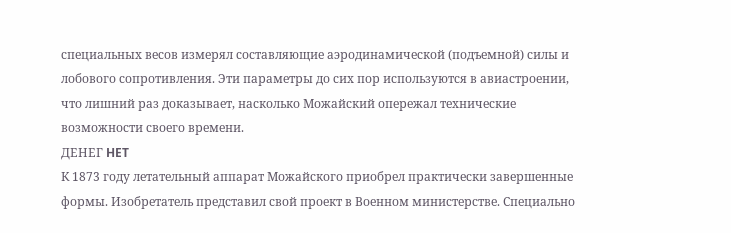специальных весов измерял составляющие аэродинамической (подъемной) силы и лобового сопротивления. Эти параметры до сих пор используются в авиастроении, что лишний раз доказывает, насколько Можайский опережал технические возможности своего времени.
ДЕНЕГ HET
К 1873 году летательный аппарат Можайского приобрел практически завершенные формы. Изобретатель представил свой проект в Военном министерстве. Специально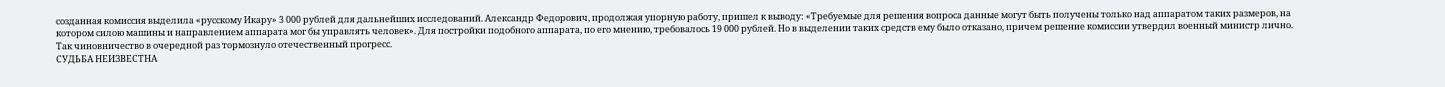созданная комиссия выделила «русскому Икару» 3 000 рублей для дальнейших исследований. Александр Федорович, продолжая упорную работу, пришел к выводу: «Требуемые для решения вопроса данные могут быть получены только над аппаратом таких размеров, на котором силою машины и направлением аппарата мог бы управлять человек». Для постройки подобного аппарата, по его мнению, требовалось 19 000 рублей. Но в выделении таких средств ему было отказано, причем решение комиссии утвердил военный министр лично. Так чиновничество в очередной раз тормознуло отечественный прогресс.
СУДЬБА НЕИЗВЕСТНА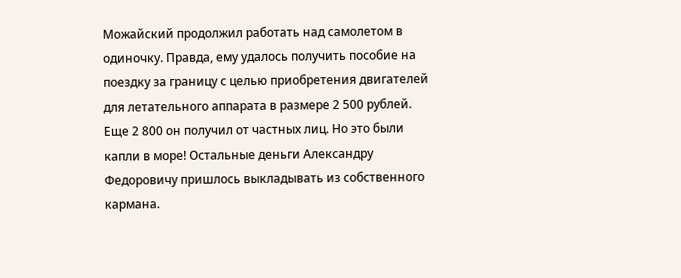Можайский продолжил работать над самолетом в одиночку. Правда, ему удалось получить пособие на поездку за границу с целью приобретения двигателей для летательного аппарата в размере 2 500 рублей. Еще 2 800 он получил от частных лиц. Но это были капли в море! Остальные деньги Александру Федоровичу пришлось выкладывать из собственного кармана.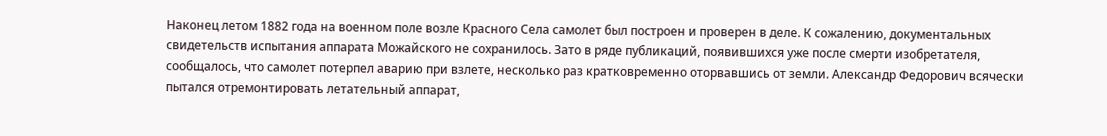Наконец летом 1882 года на военном поле возле Красного Села самолет был построен и проверен в деле. К сожалению, документальных свидетельств испытания аппарата Можайского не сохранилось. Зато в ряде публикаций, появившихся уже после смерти изобретателя, сообщалось, что самолет потерпел аварию при взлете, несколько раз кратковременно оторвавшись от земли. Александр Федорович всячески пытался отремонтировать летательный аппарат,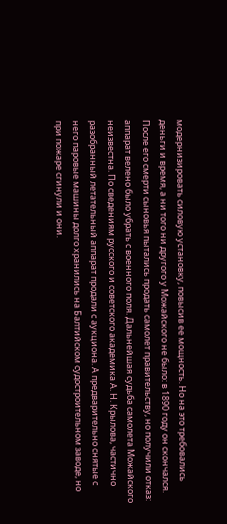модернизировать силовую установку, повысив ее мощность. Но на это требовались деньги и время, а ни того ни другого у Можайского не было: в 1890 году он скончался.
После его смерти сыновья пытались продать самолет правительству, но получили отказ: аппарат велено было убрать с военного поля. Дальнейшая судьба самолета Можайского неизвестна. По сведениям русского и советского академика А. Н. Крылова, частично разобранный летательный аппарат продали с аукциона. А предварительно снятые с него паровые машины долго хранились на Балтийском судостроительном заводе, но при пожаре сгинули и они.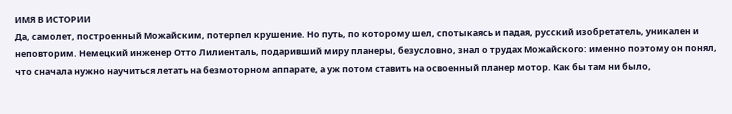ИМЯ В ИСТОРИИ
Да, самолет, построенный Можайским, потерпел крушение. Но путь, по которому шел, спотыкаясь и падая, русский изобретатель, уникален и неповторим. Немецкий инженер Отто Лилиенталь, подаривший миру планеры, безусловно, знал о трудах Можайского: именно поэтому он понял, что сначала нужно научиться летать на безмоторном аппарате, а уж потом ставить на освоенный планер мотор. Как бы там ни было,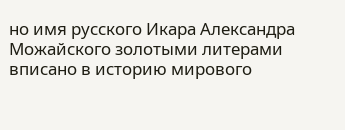но имя русского Икара Александра Можайского золотыми литерами вписано в историю мирового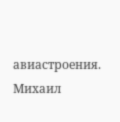авиастроения.
Михаил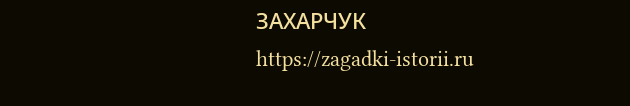ЗАХАРЧУК
https://zagadki-istorii.ru